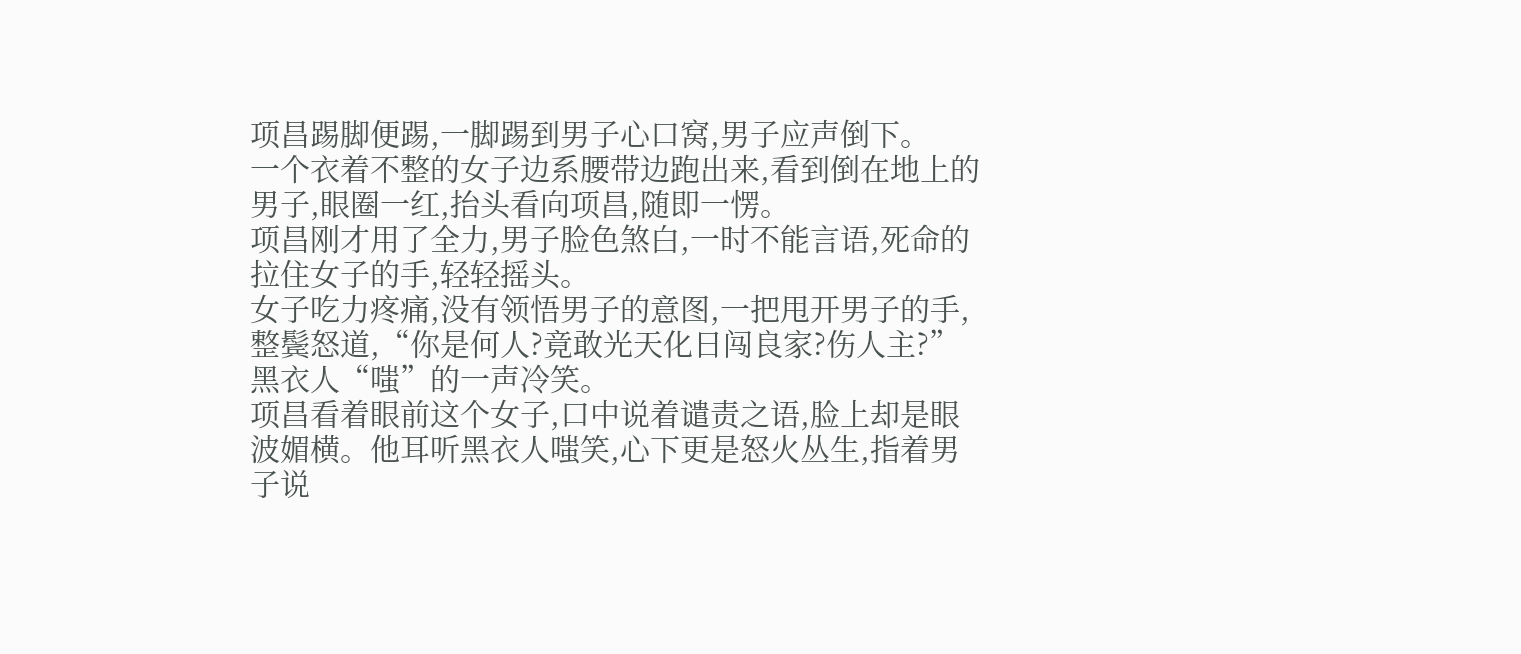项昌踢脚便踢,一脚踢到男子心口窝,男子应声倒下。
一个衣着不整的女子边系腰带边跑出来,看到倒在地上的男子,眼圈一红,抬头看向项昌,随即一愣。
项昌刚才用了全力,男子脸色煞白,一时不能言语,死命的拉住女子的手,轻轻摇头。
女子吃力疼痛,没有领悟男子的意图,一把甩开男子的手,整鬓怒道,“你是何人?竟敢光天化日闯良家?伤人主?”
黑衣人“嗤”的一声冷笑。
项昌看着眼前这个女子,口中说着谴责之语,脸上却是眼波媚横。他耳听黑衣人嗤笑,心下更是怒火丛生,指着男子说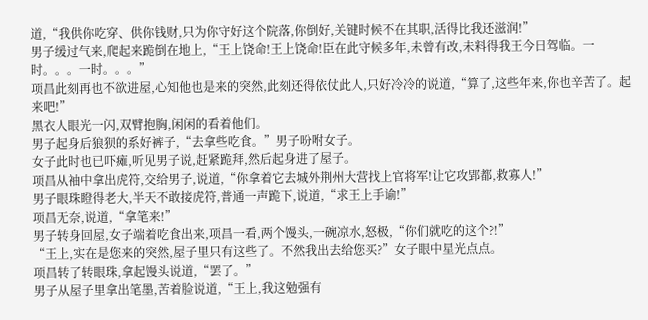道,“我供你吃穿、供你钱财,只为你守好这个院落,你倒好,关键时候不在其职,活得比我还滋润!”
男子缓过气来,爬起来跪倒在地上,“王上饶命!王上饶命!臣在此守候多年,未曾有改,未料得我王今日驾临。一时。。。一时。。。”
项昌此刻再也不欲进屋,心知他也是来的突然,此刻还得依仗此人,只好冷冷的说道,“算了,这些年来,你也辛苦了。起来吧!”
黑衣人眼光一闪,双臂抱胸,闲闲的看着他们。
男子起身后狼狈的系好裤子,“去拿些吃食。”男子吩咐女子。
女子此时也已吓瘫,听见男子说,赶紧跪拜,然后起身进了屋子。
项昌从袖中拿出虎符,交给男子,说道,“你拿着它去城外荆州大营找上官将军!让它攻郢都,救寡人!”
男子眼珠瞪得老大,半天不敢接虎符,普通一声跪下,说道,“求王上手谕!”
项昌无奈,说道,“拿笔来!”
男子转身回屋,女子端着吃食出来,项昌一看,两个馒头,一碗凉水,怒极,“你们就吃的这个?!”
“王上,实在是您来的突然,屋子里只有这些了。不然我出去给您买?”女子眼中星光点点。
项昌转了转眼珠,拿起馒头说道,“罢了。”
男子从屋子里拿出笔墨,苦着脸说道,“王上,我这勉强有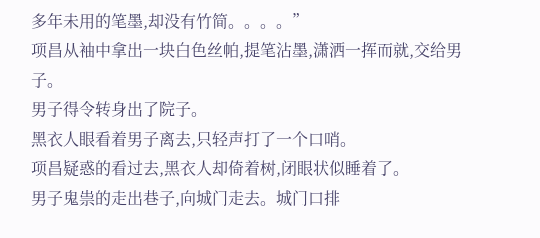多年未用的笔墨,却没有竹简。。。。”
项昌从袖中拿出一块白色丝帕,提笔沾墨,潇洒一挥而就,交给男子。
男子得令转身出了院子。
黑衣人眼看着男子离去,只轻声打了一个口哨。
项昌疑惑的看过去,黑衣人却倚着树,闭眼状似睡着了。
男子鬼祟的走出巷子,向城门走去。城门口排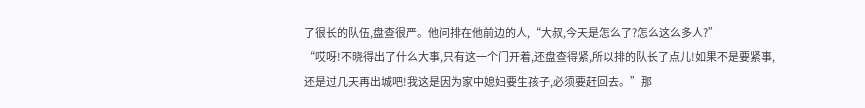了很长的队伍,盘查很严。他问排在他前边的人,“大叔,今天是怎么了?怎么这么多人?”
“哎呀!不晓得出了什么大事,只有这一个门开着,还盘查得紧,所以排的队长了点儿!如果不是要紧事,还是过几天再出城吧!我这是因为家中媳妇要生孩子,必须要赶回去。”那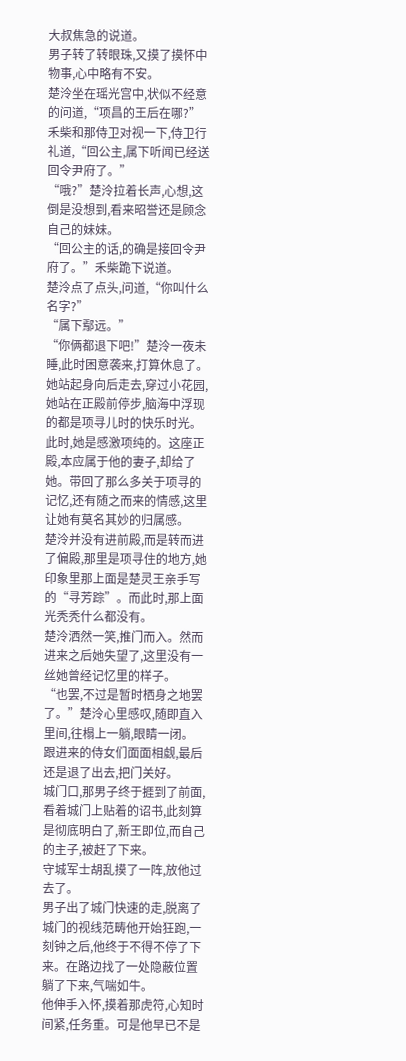大叔焦急的说道。
男子转了转眼珠,又摸了摸怀中物事,心中略有不安。
楚泠坐在瑶光宫中,状似不经意的问道,“项昌的王后在哪?”
禾柴和那侍卫对视一下,侍卫行礼道,“回公主,属下听闻已经送回令尹府了。”
“哦?”楚泠拉着长声,心想,这倒是没想到,看来昭誉还是顾念自己的妹妹。
“回公主的话,的确是接回令尹府了。”禾柴跪下说道。
楚泠点了点头,问道,“你叫什么名字?”
“属下鄢远。”
“你俩都退下吧!”楚泠一夜未睡,此时困意袭来,打算休息了。她站起身向后走去,穿过小花园,她站在正殿前停步,脑海中浮现的都是项寻儿时的快乐时光。此时,她是感激项纯的。这座正殿,本应属于他的妻子,却给了她。带回了那么多关于项寻的记忆,还有随之而来的情感,这里让她有莫名其妙的归属感。
楚泠并没有进前殿,而是转而进了偏殿,那里是项寻住的地方,她印象里那上面是楚灵王亲手写的“寻芳踪”。而此时,那上面光秃秃什么都没有。
楚泠洒然一笑,推门而入。然而进来之后她失望了,这里没有一丝她曾经记忆里的样子。
“也罢,不过是暂时栖身之地罢了。”楚泠心里感叹,随即直入里间,往榻上一躺,眼睛一闭。
跟进来的侍女们面面相觑,最后还是退了出去,把门关好。
城门口,那男子终于捱到了前面,看着城门上贴着的诏书,此刻算是彻底明白了,新王即位,而自己的主子,被赶了下来。
守城军士胡乱摸了一阵,放他过去了。
男子出了城门快速的走,脱离了城门的视线范畴他开始狂跑,一刻钟之后,他终于不得不停了下来。在路边找了一处隐蔽位置躺了下来,气喘如牛。
他伸手入怀,摸着那虎符,心知时间紧,任务重。可是他早已不是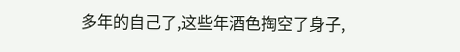多年的自己了,这些年酒色掏空了身子,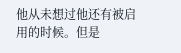他从未想过他还有被启用的时候。但是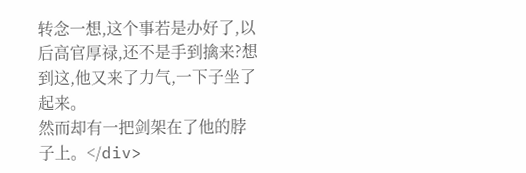转念一想,这个事若是办好了,以后高官厚禄,还不是手到擒来?想到这,他又来了力气,一下子坐了起来。
然而却有一把剑架在了他的脖子上。</div>